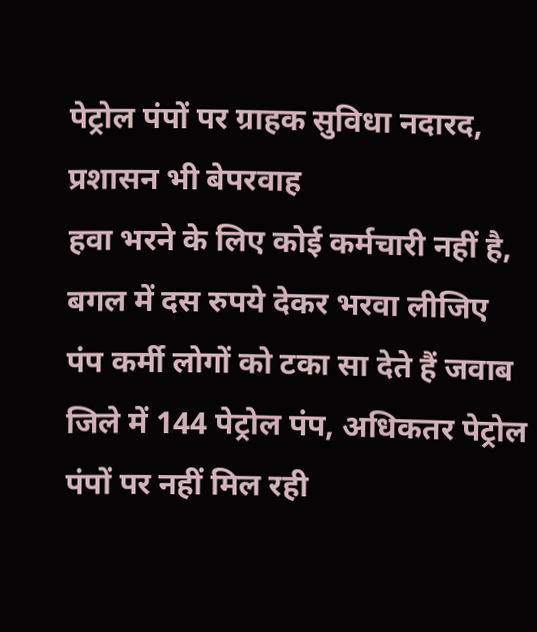पेट्रोल पंपों पर ग्राहक सुविधा नदारद, प्रशासन भी बेपरवाह
हवा भरने के लिए कोई कर्मचारी नहीं है, बगल में दस रुपये देकर भरवा लीजिए
पंप कर्मी लोगों को टका सा देते हैं जवाब
जिले में 144 पेट्रोल पंप, अधिकतर पेट्रोल पंपों पर नहीं मिल रही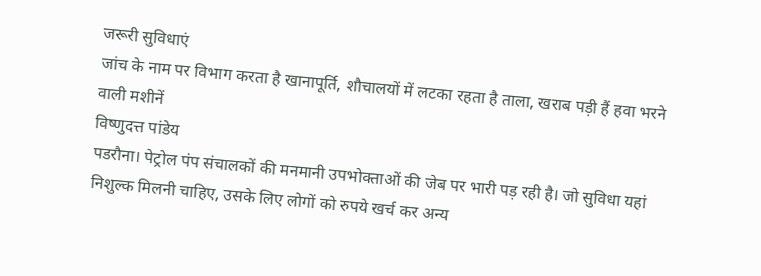जरूरी सुविधाएं
जांच के नाम पर विभाग करता है खानापूर्ति, शौचालयों में लटका रहता है ताला, खराब पड़ी हैं हवा भरने वाली मशीनें
विष्णुदत्त पांडेय
पडरौना। पेट्रोल पंप संचालकों की मनमानी उपभोक्ताओं की जेब पर भारी पड़ रही है। जो सुविधा यहां निशुल्क मिलनी चाहिए, उसके लिए लोगों को रुपये खर्च कर अन्य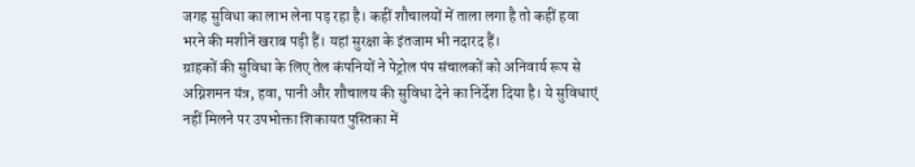जगह सुविधा का लाभ लेना पड़ रहा है। कहीं शौचालयों में ताला लगा है तो कहीं हवा भरने की मशीनें खराब पड़ी हैं। यहां सुरक्षा के इंतजाम भी नदारद हैं।
ग्राहकों की सुविधा के लिए तेल कंपनियों ने पेट्रोल पंप संचालकों को अनिवार्य रूप से अग्निशमन यंत्र, हवा, पानी और शौचालय की सुविधा देने का निर्देश दिया है। ये सुविधाएं नहीं मिलने पर उपभोक्ता शिकायत पुस्तिका में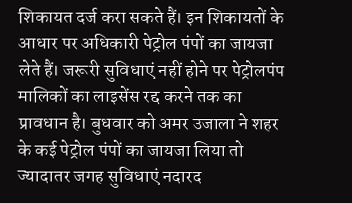शिकायत दर्ज करा सकते हैं। इन शिकायतों के आधार पर अधिकारी पेट्रोल पंपों का जायजा लेते हैं। जरूरी सुविधाएं नहीं होने पर पेट्रोलपंप मालिकों का लाइसेंस रद्द करने तक का प्रावधान है। बुधवार को अमर उजाला ने शहर के कई पेट्रोल पंपों का जायजा लिया तो ज्यादातर जगह सुविधाएं नदारद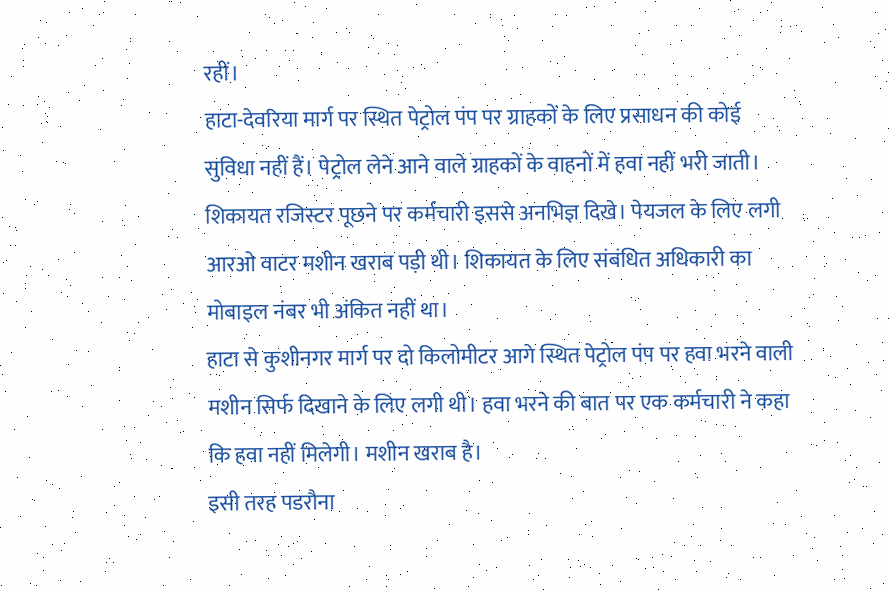रहीं।
हाटा-देवरिया मार्ग पर स्थित पेट्रोल पंप पर ग्राहकों के लिए प्रसाधन की कोई सुविधा नहीं हैं। पेट्रोल लेने आने वाले ग्राहकों के वाहनों में हवा नहीं भरी जाती। शिकायत रजिस्टर पूछने पर कर्मचारी इससे अनभिज्ञ दिखे। पेयजल के लिए लगी आरओ वाटर मशीन खराब पड़ी थी। शिकायत के लिए संबंधित अधिकारी का मोबाइल नंबर भी अंकित नहीं था।
हाटा से कुशीनगर मार्ग पर दो किलोमीटर आगे स्थित पेट्रोल पंप पर हवा भरने वाली मशीन सिर्फ दिखाने के लिए लगी थी। हवा भरने की बात पर एक कर्मचारी ने कहा कि हवा नहीं मिलेगी। मशीन खराब है।
इसी तरह पडरौना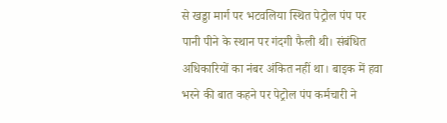से खड्डा मार्ग पर भटवलिया स्थित पेट्रोल पंप पर पानी पीने के स्थान पर गंदगी फैली थी। संबंधित अधिकारियों का नंबर अंकित नहीं था। बाइक में हवा भरने की बात कहने पर पेट्रोल पंप कर्मचारी ने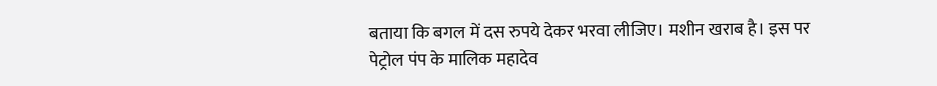बताया कि बगल में दस रुपये देकर भरवा लीजिए। मशीन खराब है। इस पर पेट्रोल पंप के मालिक महादेव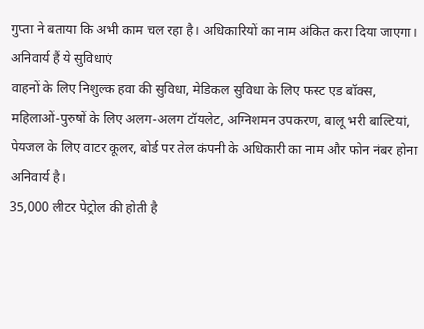गुप्ता ने बताया कि अभी काम चल रहा है। अधिकारियों का नाम अंकित करा दिया जाएगा।
अनिवार्य हैं ये सुविधाएं
वाहनों के लिए निशुल्क हवा की सुविधा, मेडिकल सुविधा के लिए फस्ट एड बॉक्स, महिलाओं-पुरुषों के लिए अलग-अलग टॉयलेट, अग्निशमन उपकरण, बालू भरी बाल्टियां, पेयजल के लिए वाटर कूलर, बोर्ड पर तेल कंपनी के अधिकारी का नाम और फोन नंबर होना अनिवार्य है।
35,000 लीटर पेट्रोल की होती है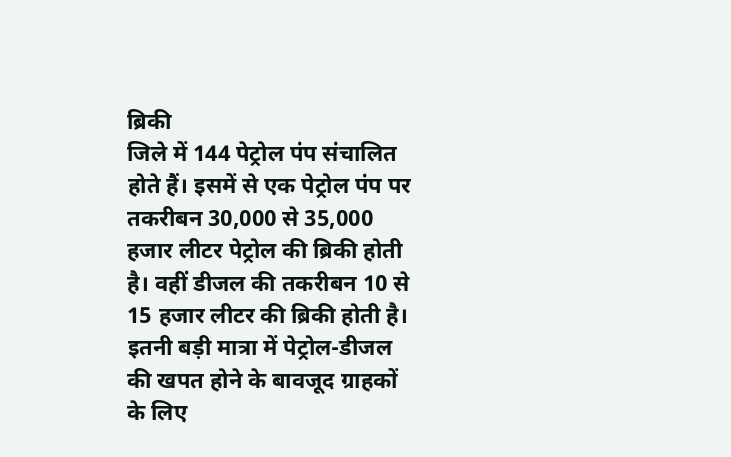ब्रिकी
जिले में 144 पेट्रोल पंप संचालित होते हैं। इसमें से एक पेट्रोल पंप पर तकरीबन 30,000 से 35,000 हजार लीटर पेट्रोल की ब्रिकी होती है। वहीं डीजल की तकरीबन 10 से 15 हजार लीटर की ब्रिकी होती है। इतनी बड़ी मात्रा में पेट्रोल-डीजल की खपत होने के बावजूद ग्राहकों के लिए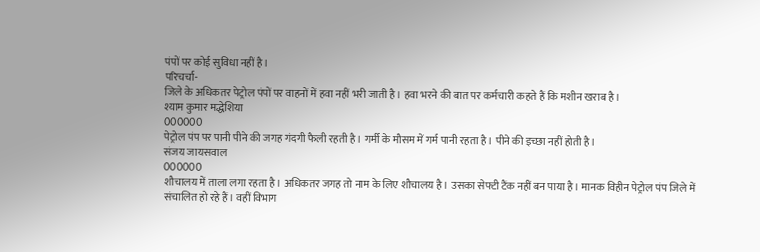पंपों पर कोई सुविधा नहीं है।
परिचर्चा-
जिले के अधिकतर पेट्रोल पंपों पर वाहनों में हवा नहीं भरी जाती है। हवा भरने की बात पर कर्मचारी कहते हैं कि मशीन खराब है।
श्याम कुमार मद्धेशिया
000000
पेट्रोल पंप पर पानी पीने की जगह गंदगी फैली रहती है। गर्मी के मौसम में गर्म पानी रहता है। पीने की इच्छा नहीं होती है।
संजय जायसवाल
000000
शौचालय में ताला लगा रहता है। अधिकतर जगह तो नाम के लिए शौचालय है। उसका सेफ्टी टैंक नहीं बन पाया है। मानक विहीन पेट्रोल पंप जिले में संचालित हो रहे हैं। वहीं विभाग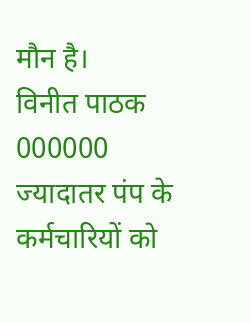मौन है।
विनीत पाठक
000000
ज्यादातर पंप के कर्मचारियों को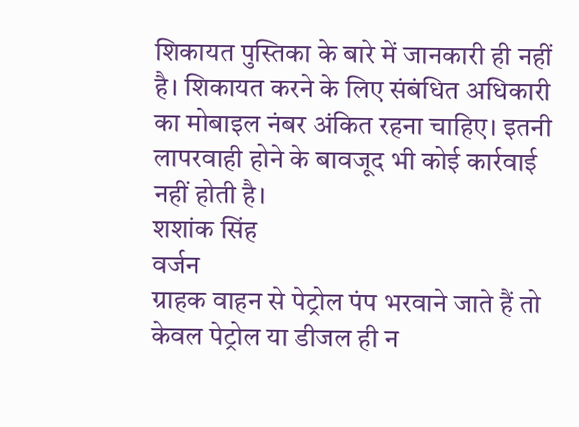शिकायत पुस्तिका के बारे में जानकारी ही नहीं है। शिकायत करने के लिए संबंधित अधिकारी का मोबाइल नंबर अंकित रहना चाहिए। इतनी लापरवाही होने के बावजूद भी कोई कार्रवाई नहीं होती है।
शशांक सिंह
वर्जन
ग्राहक वाहन से पेट्रोल पंप भरवाने जाते हैं तो केवल पेट्रोल या डीजल ही न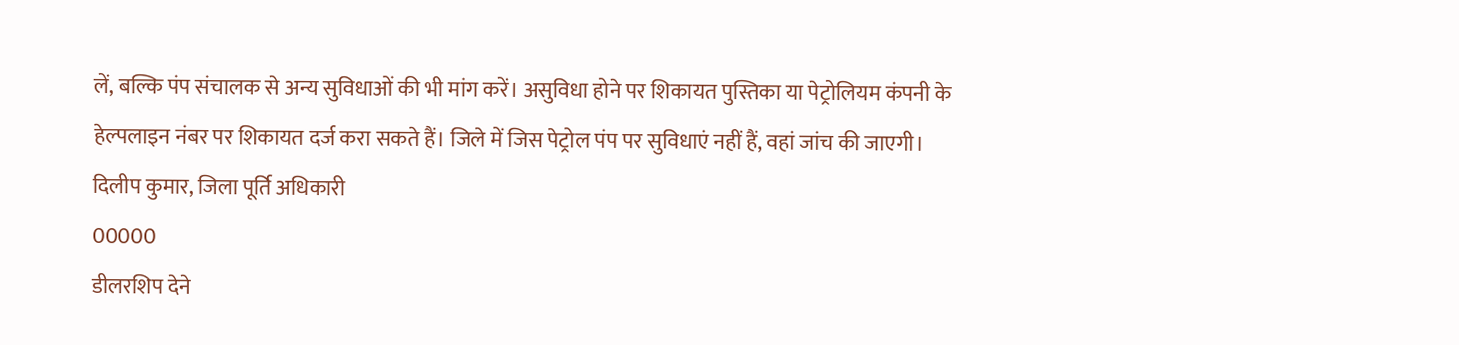लें, बल्कि पंप संचालक से अन्य सुविधाओं की भी मांग करें। असुविधा होने पर शिकायत पुस्तिका या पेट्रोलियम कंपनी के हेल्पलाइन नंबर पर शिकायत दर्ज करा सकते हैं। जिले में जिस पेट्रोल पंप पर सुविधाएं नहीं हैं, वहां जांच की जाएगी।
दिलीप कुमार, जिला पूर्ति अधिकारी
00000
डीलरशिप देने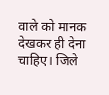वाले को मानक देखकर ही देना चाहिए। जिले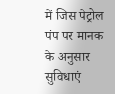में जिस पेट्रोल पंप पर मानक के अनुसार सुविधाएं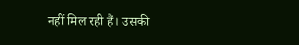नहीं मिल रही हैं। उसकी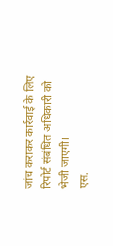जांच कराकर कार्रवाई के लिए रिपोर्ट संबंधित अधिकारी को भेजी जाएगी।
एस.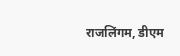राजलिंगम, डीएम